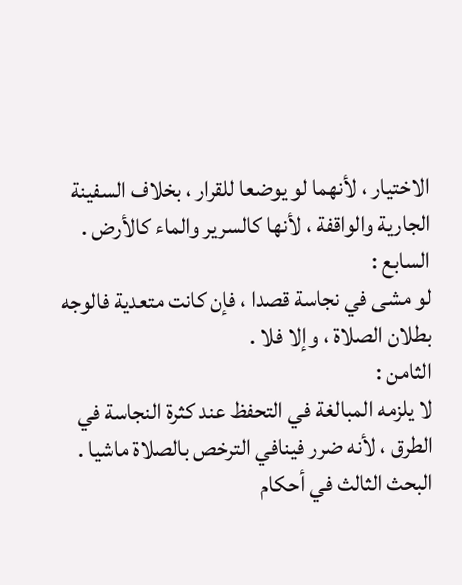الاختيار ، لأنهما لو يوضعا للقرار ، بخلاف السفينة الجارية والواقفة ، لأنها كالسرير والماء كالأرض .
السابع :
لو مشى في نجاسة قصدا ، فإن كانت متعدية فالوجه بطلان الصلاة ، وإلا فلا .
الثامن :
لا يلزمه المبالغة في التحفظ عند كثرة النجاسة في الطرق ، لأنه ضرر فينافي الترخص بالصلاة ماشيا .
البحث الثالث في أحكام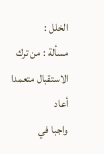الخلل :
مسألة : من ترك الاستقبال متعمدا أعاد
واجبا في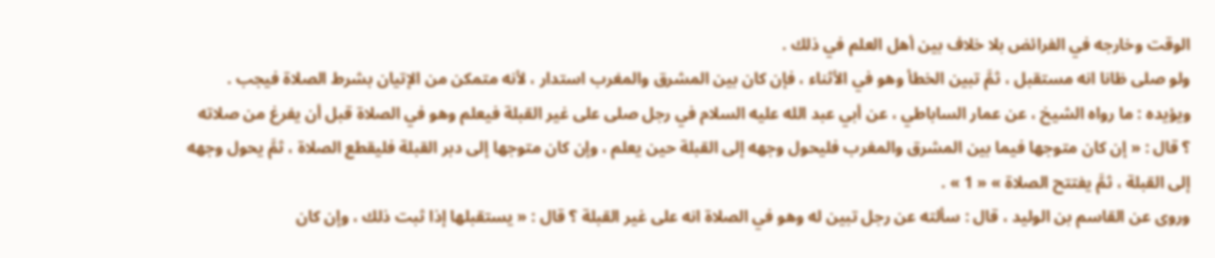الوقت وخارجه في الفرائض بلا خلاف بين أهل العلم في ذلك .
ولو صلى ظانا انه مستقبل ، ثمَّ تبين الخطأ وهو في الأثناء ، فإن كان بين المشرق والمغرب استدار ، لأنه متمكن من الإتيان بشرط الصلاة فيجب .
ويؤيده : ما رواه الشيخ ، عن عمار الساباطي ، عن أبي عبد الله عليه السلام في رجل صلى على غير القبلة فيعلم وهو في الصلاة قبل أن يفرغ من صلاته ؟ قال : « إن كان متوجها فيما بين المشرق والمغرب فليحول وجهه إلى القبلة حين يعلم ، وإن كان متوجها إلى دبر القبلة فليقطع الصلاة ، ثمَّ يحول وجهه إلى القبلة ، ثمَّ يفتتح الصلاة » « 1 » .
وروى عن القاسم بن الوليد ، قال : سألته عن رجل تبين له وهو في الصلاة انه على غير القبلة ؟ قال : « يستقبلها إذا ثبت ذلك ، وإن كان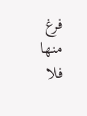فرغ منها فلا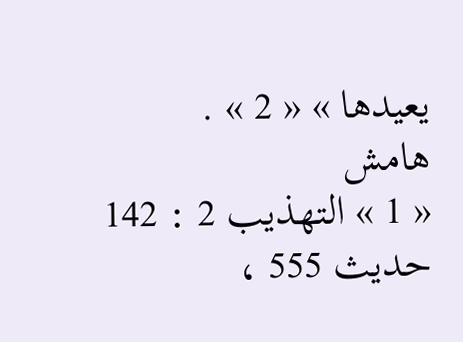يعيدها » « 2 » .
هامش
« 1 » التهذيب 2 : 142 حديث 555 ،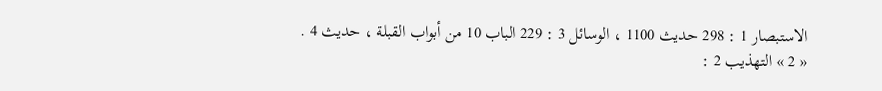الاستبصار 1 : 298 حديث 1100 ، الوسائل 3 : 229 الباب 10 من أبواب القبلة ، حديث 4 .
« 2 » التهذيب 2 :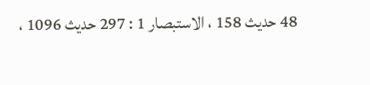48 حديث 158 ، الاستبصار 1 : 297 حديث 1096 ،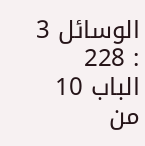الوسائل 3 : 228 الباب 10 من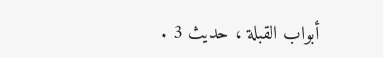أبواب القبلة ، حديث 3 .